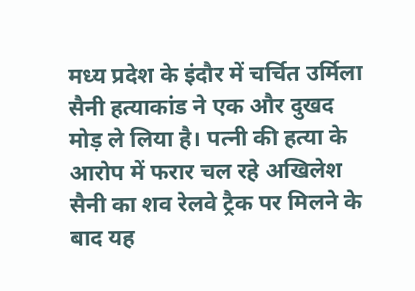मध्य प्रदेश के इंदौर में चर्चित उर्मिला सैनी हत्याकांड ने एक और दुखद मोड़ ले लिया है। पत्नी की हत्या के आरोप में फरार चल रहे अखिलेश सैनी का शव रेलवे ट्रैक पर मिलने के बाद यह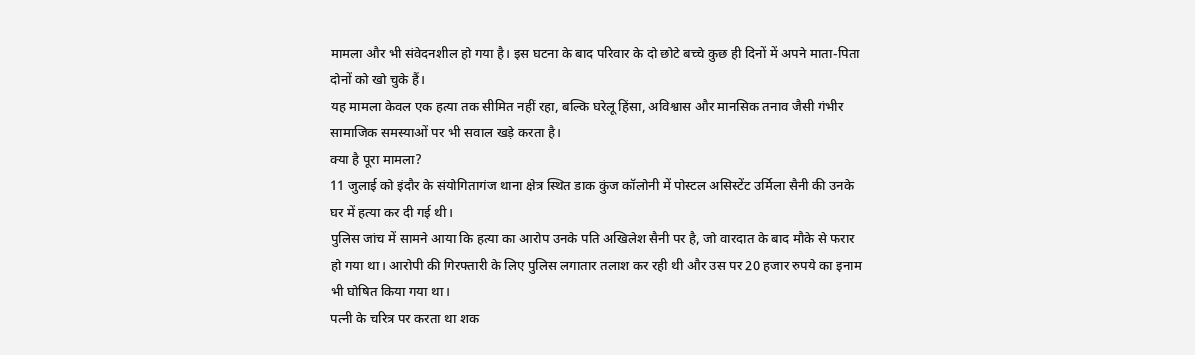मामला और भी संवेदनशील हो गया है। इस घटना के बाद परिवार के दो छोटे बच्चे कुछ ही दिनों में अपने माता-पिता दोनों को खो चुके हैं।
यह मामला केवल एक हत्या तक सीमित नहीं रहा, बल्कि घरेलू हिंसा, अविश्वास और मानसिक तनाव जैसी गंभीर सामाजिक समस्याओं पर भी सवाल खड़े करता है।
क्या है पूरा मामला?
11 जुलाई को इंदौर के संयोगितागंज थाना क्षेत्र स्थित डाक कुंज कॉलोनी में पोस्टल असिस्टेंट उर्मिला सैनी की उनके घर में हत्या कर दी गई थी।
पुलिस जांच में सामने आया कि हत्या का आरोप उनके पति अखिलेश सैनी पर है, जो वारदात के बाद मौके से फरार हो गया था। आरोपी की गिरफ्तारी के लिए पुलिस लगातार तलाश कर रही थी और उस पर 20 हजार रुपये का इनाम भी घोषित किया गया था।
पत्नी के चरित्र पर करता था शक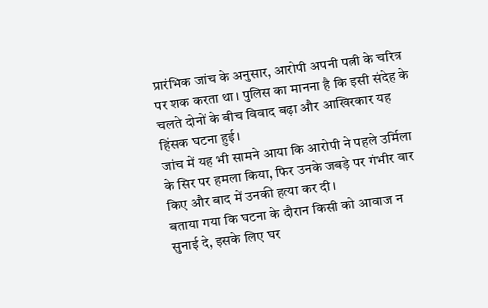प्रारंभिक जांच के अनुसार, आरोपी अपनी पत्नी के चरित्र पर शक करता था। पुलिस का मानना है कि इसी संदेह के चलते दोनों के बीच विवाद बढ़ा और आखिरकार यह हिंसक घटना हुई।
जांच में यह भी सामने आया कि आरोपी ने पहले उर्मिला के सिर पर हमला किया, फिर उनके जबड़े पर गंभीर वार किए और बाद में उनकी हत्या कर दी।
बताया गया कि घटना के दौरान किसी को आवाज न सुनाई दे, इसके लिए घर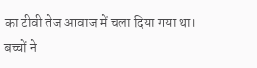का टीवी तेज आवाज में चला दिया गया था।
बच्चों ने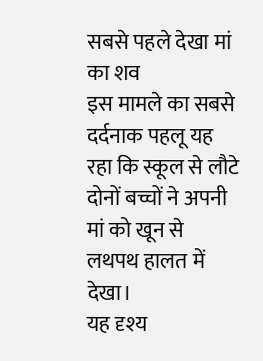सबसे पहले देखा मां का शव
इस मामले का सबसे दर्दनाक पहलू यह रहा कि स्कूल से लौटे दोनों बच्चों ने अपनी मां को खून से लथपथ हालत में देखा।
यह दृश्य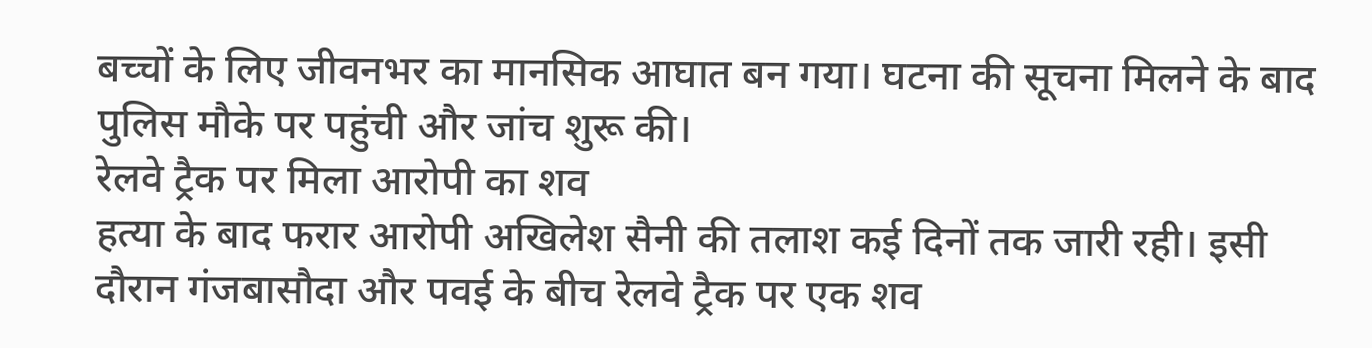बच्चों के लिए जीवनभर का मानसिक आघात बन गया। घटना की सूचना मिलने के बाद पुलिस मौके पर पहुंची और जांच शुरू की।
रेलवे ट्रैक पर मिला आरोपी का शव
हत्या के बाद फरार आरोपी अखिलेश सैनी की तलाश कई दिनों तक जारी रही। इसी दौरान गंजबासौदा और पवई के बीच रेलवे ट्रैक पर एक शव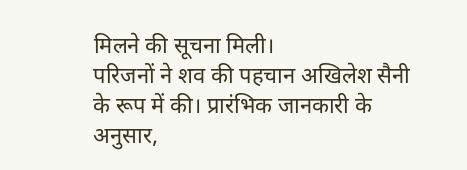मिलने की सूचना मिली।
परिजनों ने शव की पहचान अखिलेश सैनी के रूप में की। प्रारंभिक जानकारी के अनुसार,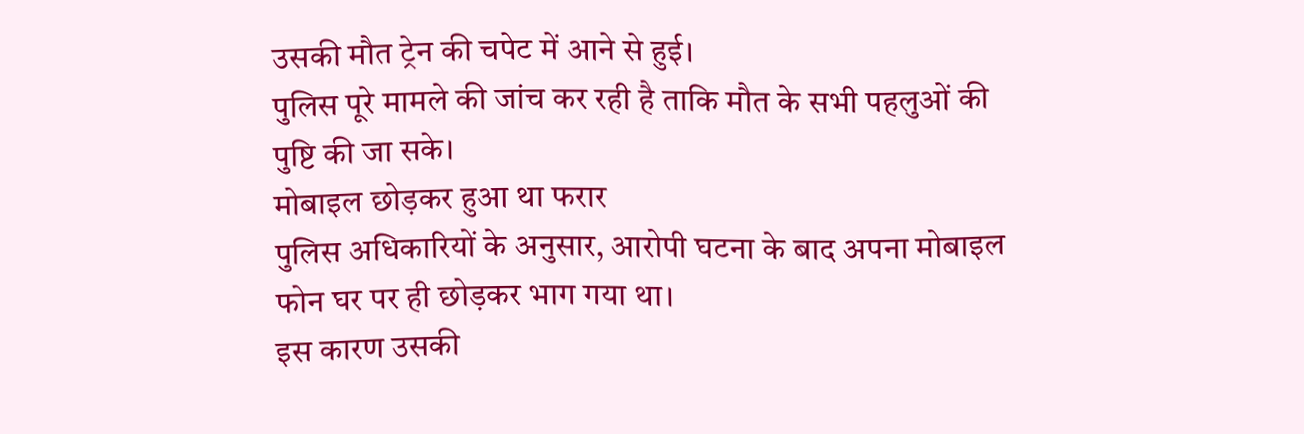उसकी मौत ट्रेन की चपेट में आने से हुई।
पुलिस पूरे मामले की जांच कर रही है ताकि मौत के सभी पहलुओं की पुष्टि की जा सके।
मोबाइल छोड़कर हुआ था फरार
पुलिस अधिकारियों के अनुसार, आरोपी घटना के बाद अपना मोबाइल फोन घर पर ही छोड़कर भाग गया था।
इस कारण उसकी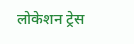लोकेशन ट्रेस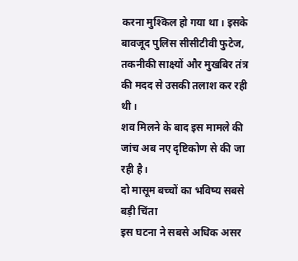करना मुश्किल हो गया था। इसके बावजूद पुलिस सीसीटीवी फुटेज, तकनीकी साक्ष्यों और मुखबिर तंत्र की मदद से उसकी तलाश कर रही थी।
शव मिलने के बाद इस मामले की जांच अब नए दृष्टिकोण से की जा रही है।
दो मासूम बच्चों का भविष्य सबसे बड़ी चिंता
इस घटना ने सबसे अधिक असर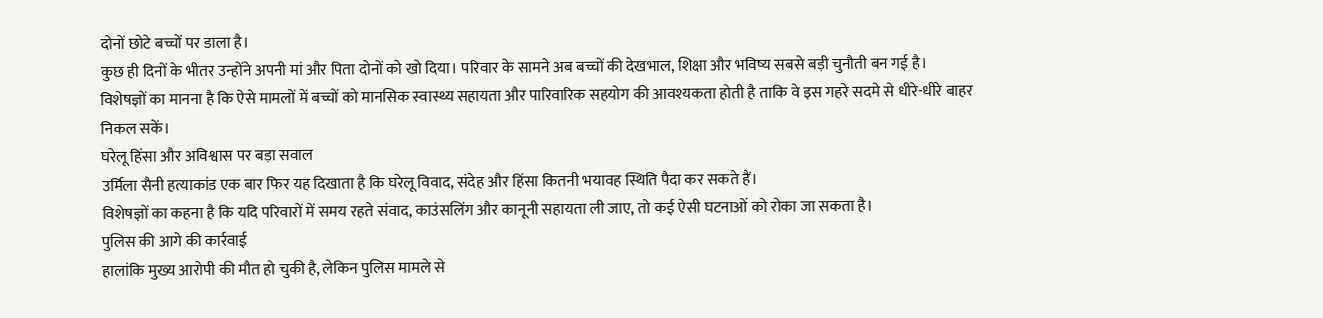दोनों छोटे बच्चों पर डाला है।
कुछ ही दिनों के भीतर उन्होंने अपनी मां और पिता दोनों को खो दिया। परिवार के सामने अब बच्चों की देखभाल, शिक्षा और भविष्य सबसे बड़ी चुनौती बन गई है।
विशेषज्ञों का मानना है कि ऐसे मामलों में बच्चों को मानसिक स्वास्थ्य सहायता और पारिवारिक सहयोग की आवश्यकता होती है ताकि वे इस गहरे सदमे से धीरे-धीरे बाहर निकल सकें।
घरेलू हिंसा और अविश्वास पर बड़ा सवाल
उर्मिला सैनी हत्याकांड एक बार फिर यह दिखाता है कि घरेलू विवाद, संदेह और हिंसा कितनी भयावह स्थिति पैदा कर सकते हैं।
विशेषज्ञों का कहना है कि यदि परिवारों में समय रहते संवाद, काउंसलिंग और कानूनी सहायता ली जाए, तो कई ऐसी घटनाओं को रोका जा सकता है।
पुलिस की आगे की कार्रवाई
हालांकि मुख्य आरोपी की मौत हो चुकी है, लेकिन पुलिस मामले से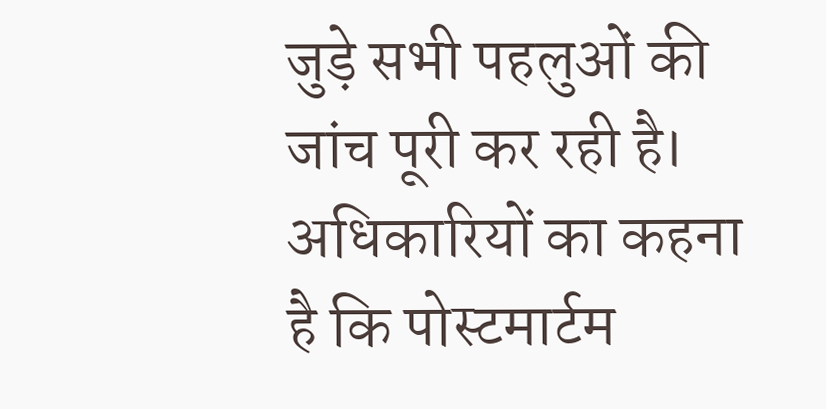जुड़े सभी पहलुओं की जांच पूरी कर रही है।
अधिकारियों का कहना है कि पोस्टमार्टम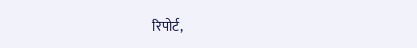रिपोर्ट,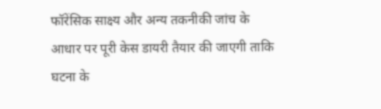फॉरेंसिक साक्ष्य और अन्य तकनीकी जांच के आधार पर पूरी केस डायरी तैयार की जाएगी ताकि घटना के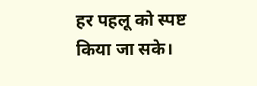हर पहलू को स्पष्ट किया जा सके।